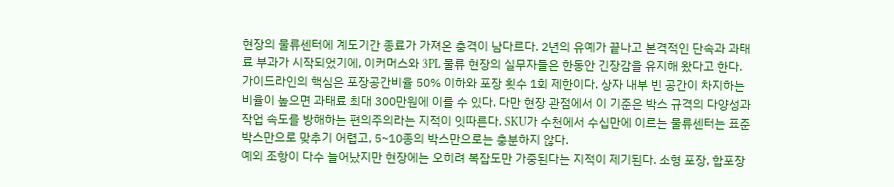현장의 물류센터에 계도기간 종료가 가져온 충격이 남다르다. 2년의 유예가 끝나고 본격적인 단속과 과태료 부과가 시작되었기에, 이커머스와 3PL 물류 현장의 실무자들은 한동안 긴장감을 유지해 왔다고 한다.
가이드라인의 핵심은 포장공간비율 50% 이하와 포장 횟수 1회 제한이다. 상자 내부 빈 공간이 차지하는 비율이 높으면 과태료 최대 300만원에 이를 수 있다. 다만 현장 관점에서 이 기준은 박스 규격의 다양성과 작업 속도를 방해하는 편의주의라는 지적이 잇따른다. SKU가 수천에서 수십만에 이르는 물류센터는 표준 박스만으로 맞추기 어렵고, 5~10종의 박스만으로는 충분하지 않다.
예외 조항이 다수 늘어났지만 현장에는 오히려 복잡도만 가중된다는 지적이 제기된다. 소형 포장, 합포장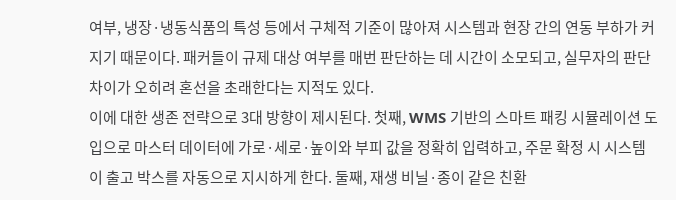여부, 냉장·냉동식품의 특성 등에서 구체적 기준이 많아져 시스템과 현장 간의 연동 부하가 커지기 때문이다. 패커들이 규제 대상 여부를 매번 판단하는 데 시간이 소모되고, 실무자의 판단 차이가 오히려 혼선을 초래한다는 지적도 있다.
이에 대한 생존 전략으로 3대 방향이 제시된다. 첫째, WMS 기반의 스마트 패킹 시뮬레이션 도입으로 마스터 데이터에 가로·세로·높이와 부피 값을 정확히 입력하고, 주문 확정 시 시스템이 출고 박스를 자동으로 지시하게 한다. 둘째, 재생 비닐·종이 같은 친환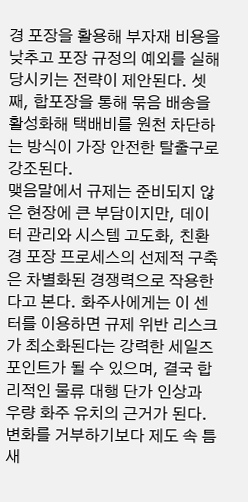경 포장을 활용해 부자재 비용을 낮추고 포장 규정의 예외를 실해당시키는 전략이 제안된다. 셋째, 합포장을 통해 묶음 배송을 활성화해 택배비를 원천 차단하는 방식이 가장 안전한 탈출구로 강조된다.
맺음말에서 규제는 준비되지 않은 현장에 큰 부담이지만, 데이터 관리와 시스템 고도화, 친환경 포장 프로세스의 선제적 구축은 차별화된 경쟁력으로 작용한다고 본다. 화주사에게는 이 센터를 이용하면 규제 위반 리스크가 최소화된다는 강력한 세일즈 포인트가 될 수 있으며, 결국 합리적인 물류 대행 단가 인상과 우량 화주 유치의 근거가 된다. 변화를 거부하기보다 제도 속 틈새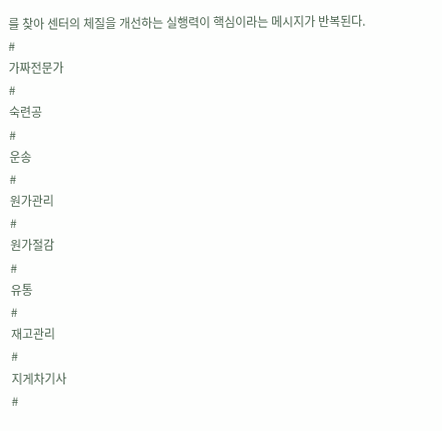를 찾아 센터의 체질을 개선하는 실행력이 핵심이라는 메시지가 반복된다.
#
가짜전문가
#
숙련공
#
운송
#
원가관리
#
원가절감
#
유통
#
재고관리
#
지게차기사
#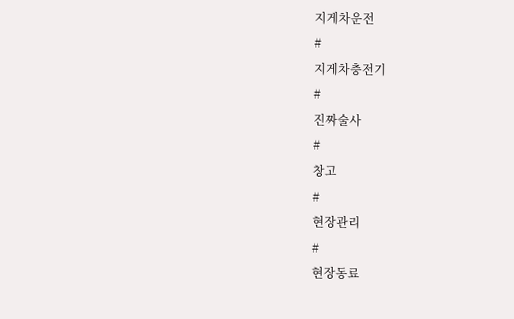지게차운전
#
지게차충전기
#
진짜술사
#
창고
#
현장관리
#
현장동료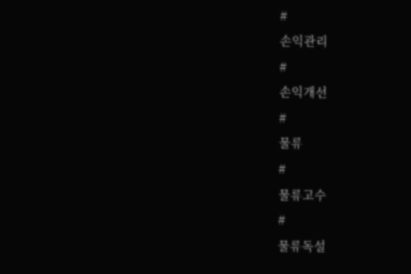#
손익관리
#
손익개선
#
물류
#
물류고수
#
물류독설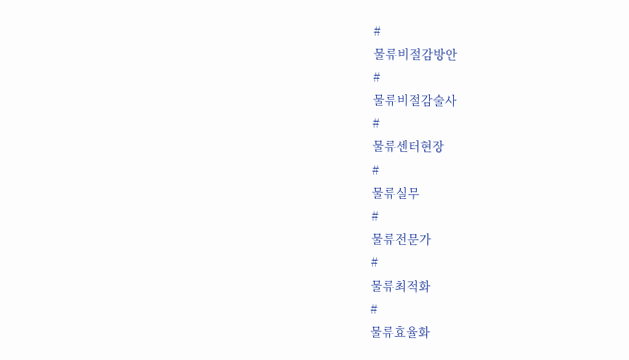#
물류비절감방안
#
물류비절감술사
#
물류센터현장
#
물류실무
#
물류전문가
#
물류최적화
#
물류효율화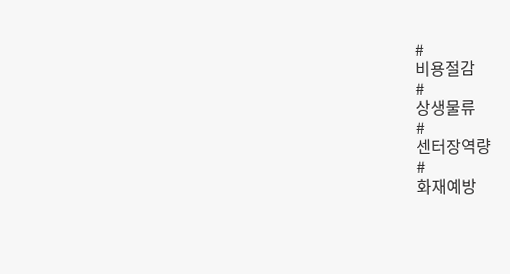#
비용절감
#
상생물류
#
센터장역량
#
화재예방